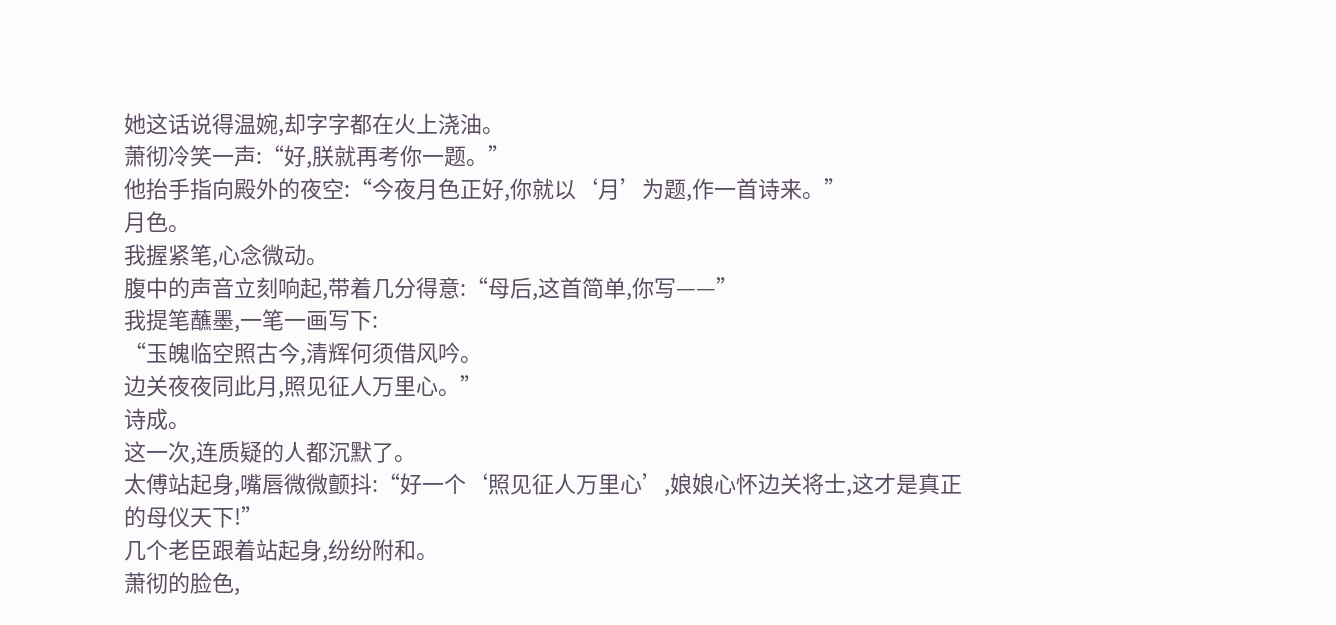她这话说得温婉,却字字都在火上浇油。
萧彻冷笑一声:“好,朕就再考你一题。”
他抬手指向殿外的夜空:“今夜月色正好,你就以‘月’为题,作一首诗来。”
月色。
我握紧笔,心念微动。
腹中的声音立刻响起,带着几分得意:“母后,这首简单,你写——”
我提笔蘸墨,一笔一画写下:
“玉魄临空照古今,清辉何须借风吟。
边关夜夜同此月,照见征人万里心。”
诗成。
这一次,连质疑的人都沉默了。
太傅站起身,嘴唇微微颤抖:“好一个‘照见征人万里心’,娘娘心怀边关将士,这才是真正的母仪天下!”
几个老臣跟着站起身,纷纷附和。
萧彻的脸色,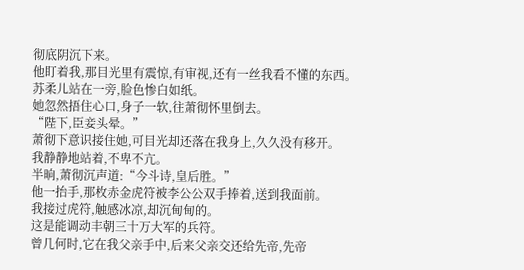彻底阴沉下来。
他盯着我,那目光里有震惊,有审视,还有一丝我看不懂的东西。
苏柔儿站在一旁,脸色惨白如纸。
她忽然捂住心口,身子一软,往萧彻怀里倒去。
“陛下,臣妾头晕。”
萧彻下意识接住她,可目光却还落在我身上,久久没有移开。
我静静地站着,不卑不亢。
半晌,萧彻沉声道:“今斗诗,皇后胜。”
他一抬手,那枚赤金虎符被李公公双手捧着,送到我面前。
我接过虎符,触感冰凉,却沉甸甸的。
这是能调动丰朝三十万大军的兵符。
曾几何时,它在我父亲手中,后来父亲交还给先帝,先帝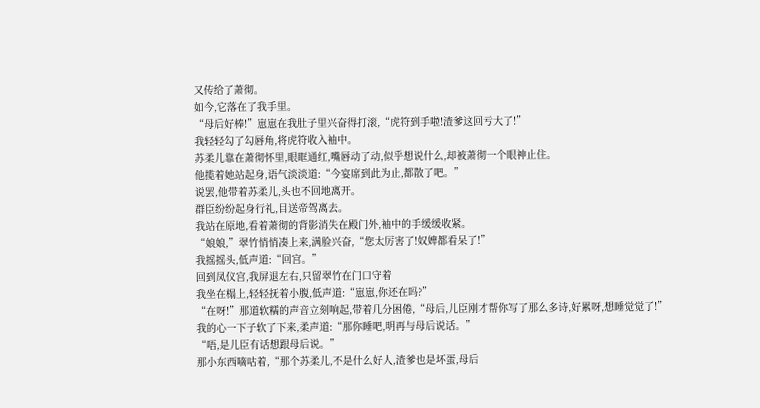又传给了萧彻。
如今,它落在了我手里。
“母后好棒!”崽崽在我肚子里兴奋得打滚,“虎符到手啦!渣爹这回亏大了!”
我轻轻勾了勾唇角,将虎符收入袖中。
苏柔儿靠在萧彻怀里,眼眶通红,嘴唇动了动,似乎想说什么,却被萧彻一个眼神止住。
他揽着她站起身,语气淡淡道:“今宴席到此为止,都散了吧。”
说罢,他带着苏柔儿,头也不回地离开。
群臣纷纷起身行礼,目送帝驾离去。
我站在原地,看着萧彻的背影消失在殿门外,袖中的手缓缓收紧。
“娘娘,”翠竹悄悄凑上来,满脸兴奋,“您太厉害了!奴婢都看呆了!”
我摇摇头,低声道:“回宫。”
回到凤仪宫,我屏退左右,只留翠竹在门口守着
我坐在榻上,轻轻抚着小腹,低声道:“崽崽,你还在吗?”
“在呀!”那道软糯的声音立刻响起,带着几分困倦,“母后,儿臣刚才帮你写了那么多诗,好累呀,想睡觉觉了!”
我的心一下子软了下来,柔声道:“那你睡吧,明再与母后说话。”
“唔,是儿臣有话想跟母后说。”
那小东西嘀咕着,“那个苏柔儿,不是什么好人,渣爹也是坏蛋,母后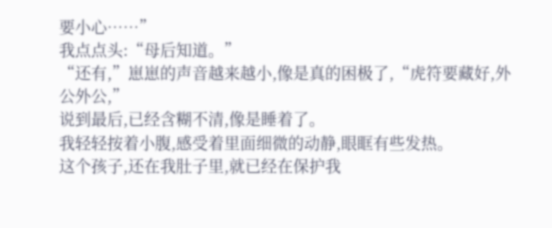要小心……”
我点点头:“母后知道。”
“还有,”崽崽的声音越来越小,像是真的困极了,“虎符要藏好,外公外公,”
说到最后,已经含糊不清,像是睡着了。
我轻轻按着小腹,感受着里面细微的动静,眼眶有些发热。
这个孩子,还在我肚子里,就已经在保护我